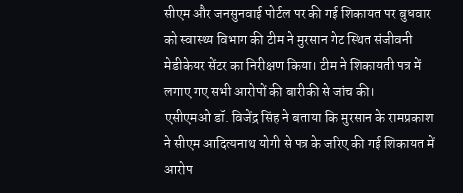सीएम और जनसुनवाई पोर्टल पर की गई शिकायत पर बुधवार को स्वास्थ्य विभाग की टीम ने मुरसान गेट स्थित संजीवनी मेडीकेयर सेंटर का निरीक्षण किया। टीम ने शिकायती पत्र में लगाए गए सभी आरोपों की बारीकी से जांच की।
एसीएमओ डॉ. विजेंद्र सिंह ने बताया कि मुरसान के रामप्रकाश ने सीएम आदित्यनाथ योगी से पत्र के जरिए की गई शिकायत में आरोप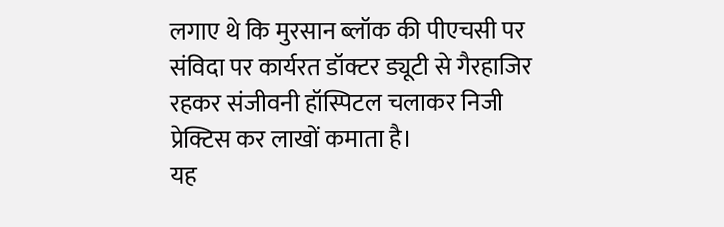लगाए थे कि मुरसान ब्लॉक की पीएचसी पर संविदा पर कार्यरत डॉक्टर ड्यूटी से गैरहाजिर रहकर संजीवनी हॉस्पिटल चलाकर निजी प्रेक्टिस कर लाखों कमाता है।
यह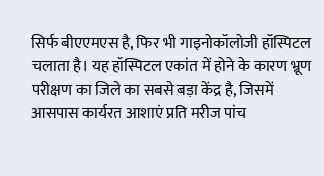सिर्फ बीएएमएस है, फिर भी गाइनोकॉलोजी हॉस्पिटल चलाता है। यह हॉस्पिटल एकांत में होने के कारण भ्रूण परीक्षण का जिले का सबसे बड़ा केंद्र है, जिसमें आसपास कार्यरत आशाएं प्रति मरीज पांच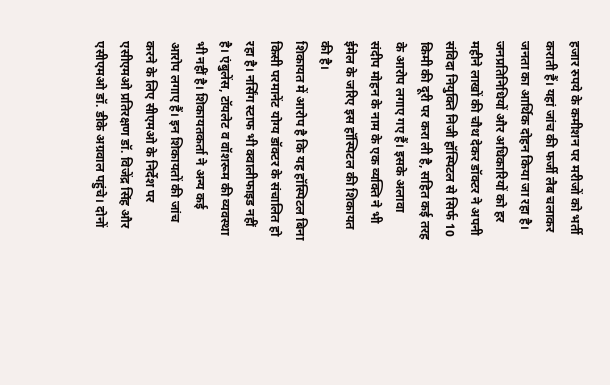हजार रुपये के कमीशन पर मरीजों को भर्ती कराती हैं। यहां जांच की फर्जी लैब चलाकर जनता का आर्थिक दोहन किया जा रहा है। जनप्रतिनिधियों और अधिकारियों को हर महीने लाखों की चौथ देकर डॉक्टर ने अपनी संविदा नियुक्ति निजी हॉस्पिटल से सिर्फ 10 किमी की दूरी पर करा ली है, सहित कई तरह के आरोप लगाए गए हैं। इसके अलावा संदीप मोहन के नाम के एक व्यक्ति ने भी ईमेल के जरिए इस हॉस्पिटल की शिकायत की है।
शिकायत में आरोप है कि यह हॉस्पिटल बिना किसी परमानेंट योग्य डॉक्टर के संचालित हो रहा है। नर्सिंग स्टाफ भी क्वालीफाइड नहीं है। एंबुलेंस, टॉयलेट व वॉशरूम की व्यवस्था भी नहीं है। शिकायतकर्ता ने अन्य कई आरोप लगाए हैं। इन शिकायतों की जांच करने के लिए सीएमओ के निर्देश पर एसीएमओ प्रतिरक्षण डॉ. विजेंद्र सिंह और एसीएमओ डॉ. डीके अग्रवाल पहुंचे। दोनों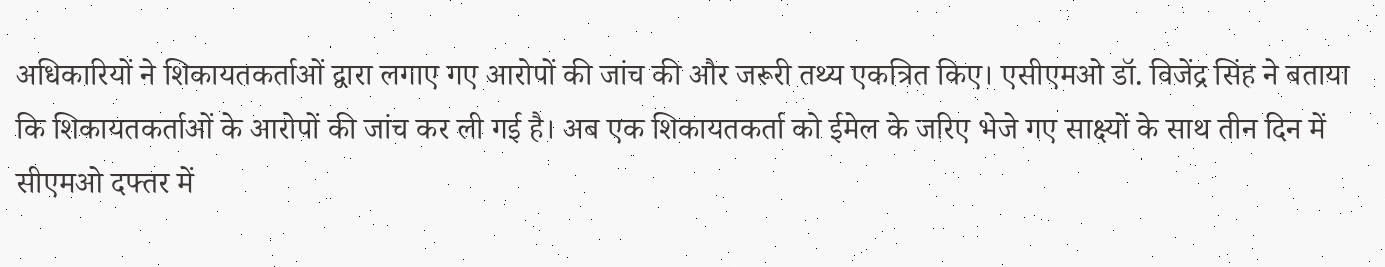अधिकारियों ने शिकायतकर्ताओं द्वारा लगाए गए आरोपों की जांच की और जरूरी तथ्य एकत्रित किए। एसीएमओ डॉ. विजेंद्र सिंह ने बताया कि शिकायतकर्ताओं के आरोपों की जांच कर ली गई है। अब एक शिकायतकर्ता को ईमेल के जरिए भेजे गए साक्ष्यों के साथ तीन दिन में सीएमओ दफ्तर में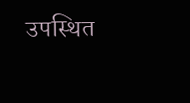उपस्थित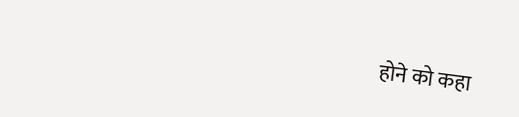होने को कहा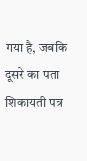गया है, जबकि दूसरे का पता शिकायती पत्र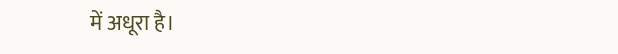में अधूरा है।